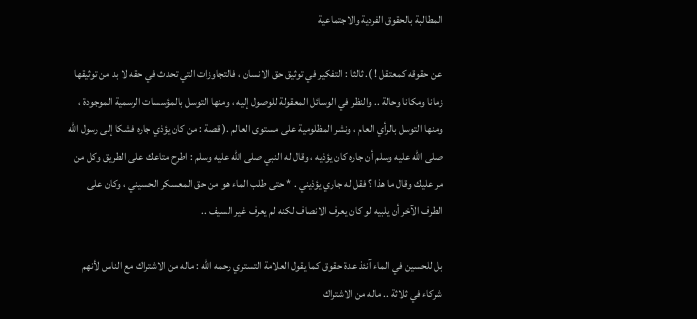المطالبة بالحقوق الفردية والاجتماعية

عن حقوقه كمعتقل ! ). ثالثا : التفكير في توثيق حق الانسان ، فالتجاوزات التي تحدث في حقه لا بد من توثيقها زمانا ومكانا وحالة .. والنظر في الوسائل المعقولة للوصول إليه ، ومنها التوسل بالمؤسسات الرسمية الموجودة ، ومنها التوسل بالرأي العام ، ونشر المظلومية على مستوى العالم .( قصة : من كان يؤذي جاره فشكا إلى رسول الله صلى الله عليه وسلم أن جاره كان يؤذيه ، وقال له النبي صلى الله عليه وسلم : اطرح متاعك على الطريق وكل من مر عليك وقال ما هذا ؟ فقل له جاري يؤذيني . * حتى طلب الماء هو من حق المعسكر الحسيني ، وكان على الطرف الآخر أن يلبيه لو كان يعرف الانصاف لكنه لم يعرف غير السيف ..

بل للحسين في الماء آنئذ عدة حقوق كما يقول العلامة التستري رحمه الله : ماله من الاشتراك مع الناس لأنهم شركاء في ثلاثة .. ماله من الاشتراك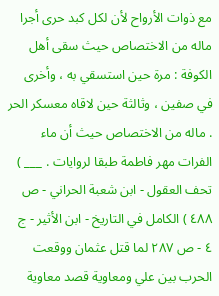مع ذوات الأرواح لأن لكل كبد حرى أجرا ماله من الاختصاص حيث سقى أهل الكوفة : مرة حين استسقي به ، وأخرى في صفين ، وثالثة حين لاقاه معسكر الحر . ماله من الاختصاص حيث أن ماء الفرات مهر فاطمة طبقا لروايات . ___ ) تحف العقول - ابن شعبة الحراني - ص ٤٨٨ ) الكامل في التاريخ - ابن الأثير - ج ٤ - ص ٢٨٧ لما قتل عثمان ووقعت الحرب بين علي ومعاوية قصد معاوية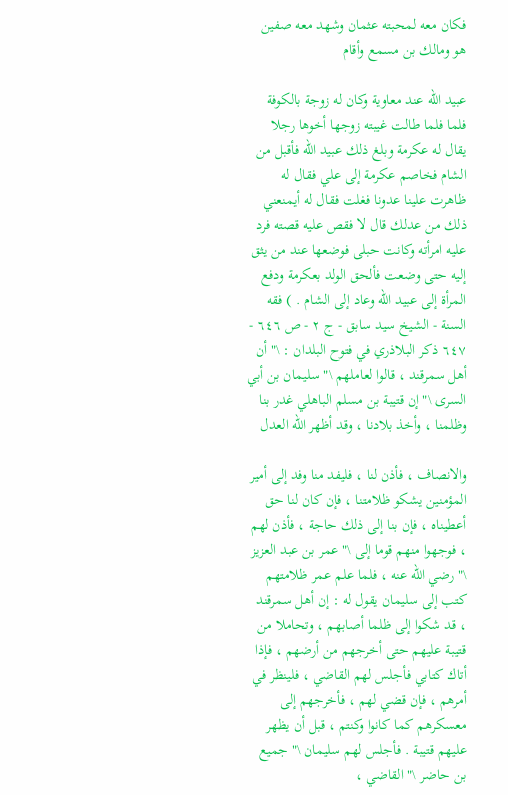فكان معه لمحبته عثمان وشهد معه صفين هو ومالك بن مسمع وأقام

عبيد الله عند معاوية وكان له زوجة بالكوفة فلما فلما طالت غيبته زوجها أخوها رجلا يقال له عكرمة وبلغ ذلك عبيد الله فأقبل من الشام فخاصم عكرمة إلى علي فقال له ظاهرت علينا عدونا فغلت فقال له أيمنعني ذلك من عدلك قال لا فقص عليه قصته فرد عليه امرأته وكانت حبلى فوضعها عند من يثق إليه حتى وضعت فألحق الولد بعكرمة ودفع المرأة إلى عبيد الله وعاد إلى الشام . ) فقه السنة - الشيخ سيد سابق - ج ٢ - ص ٦٤٦ - ٦٤٧ ذكر البلاذري في فتوح البلدان : \" أن أهل سمرقند ، قالوا لعاملهم \" سليمان بن أبي السرى \" إن قتيبة بن مسلم الباهلي غدر بنا وظلمنا ، وأخذ بلادنا ، وقد أظهر الله العدل

والانصاف ، فأذن لنا ، فليفد منا وفد إلى أمير المؤمنين يشكو ظلامتنا ، فإن كان لنا حق أعطيناه ، فإن بنا إلى ذلك حاجة ، فأذن لهم ، فوجهوا منهم قوما إلى \" عمر بن عبد العزيز \" رضي الله عنه ، فلما علم عمر ظلامتهم كتب إلى سليمان يقول له : إن أهل سمرقند ، قد شكوا إلى ظلما أصابهم ، وتحاملا من قتيبة عليهم حتى أخرجهم من أرضهم ، فإذا أتاك كتابي فأجلس لهم القاضي ، فلينظر في أمرهم ، فإن قضي لهم ، فأخرجهم إلى معسكرهم كما كانوا وكنتم ، قبل أن يظهر عليهم قتيبة . فأجلس لهم سليمان \" جميع بن حاضر \" القاضي ،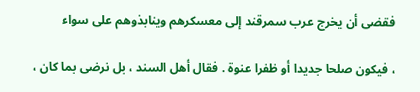فقضى أن يخرج عرب سمرقند إلى معسكرهم وينابذوهم على سواء

، فيكون صلحا جديدا أو ظفرا عنوة . فقال أهل السند ، بل نرضى بما كان ،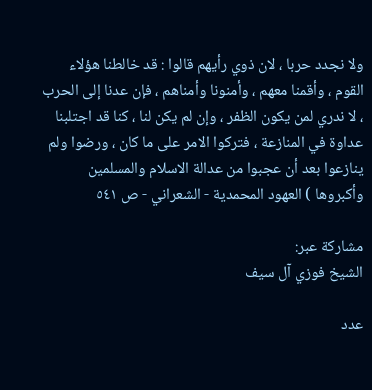ولا نجدد حربا ، لان ذوي رأيهم قالوا : قد خالطنا هؤلاء القوم ، وأقمنا معهم ، وأمنونا وأمناهم ، فإن عدنا إلى الحرب ، لا ندري لمن يكون الظفر ، وإن لم يكن لنا ، كنا قد اجتلبنا عداوة في المنازعة ، فتركوا الامر على ما كان ، ورضوا ولم ينازعوا بعد أن عجبوا من عدالة الاسلام والمسلمين وأكبروها ) العهود المحمدية - الشعراني - ص ٥٤١

مشاركة عبر:
الشيخ فوزي آل سيف

عدد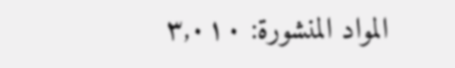المواد المنشورة: ٣,٠١٠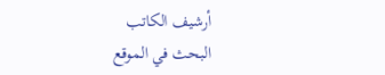أرشيف الكاتب
البحث في الموقع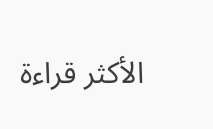الأكثر قراءة